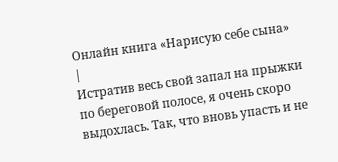Онлайн книга «Нарисую себе сына»
|
Истратив весь свой запал на прыжки по береговой полосе, я очень скоро выдохлась. Так, что вновь упасть и не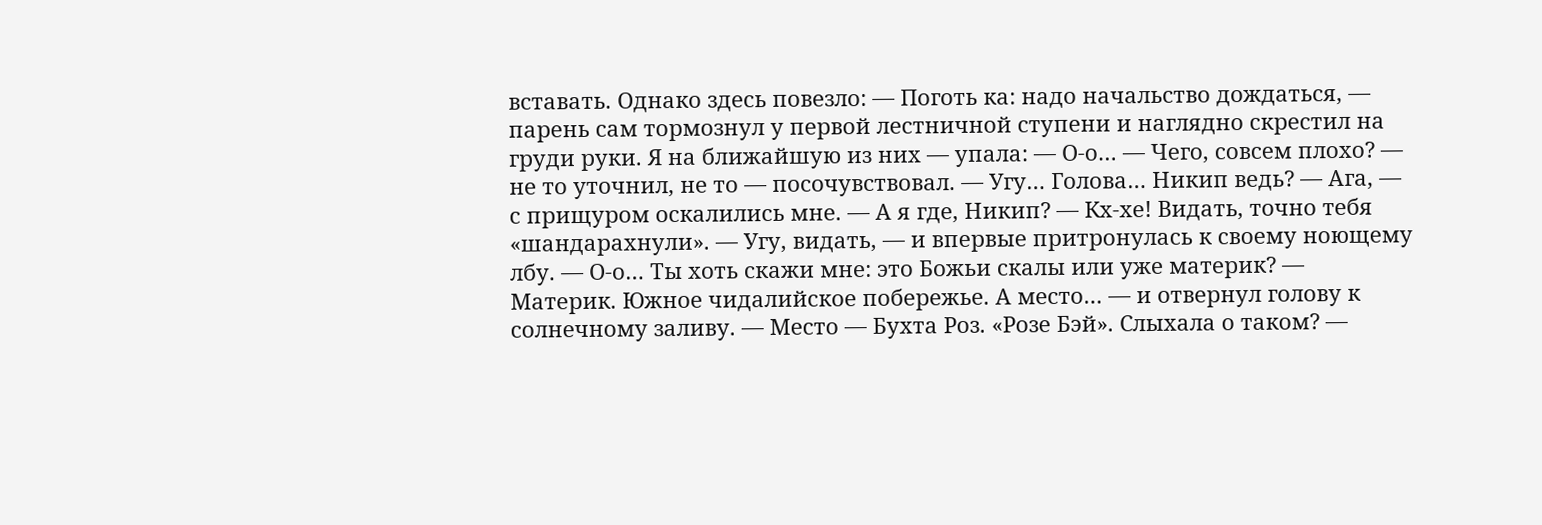вставать. Однако здесь повезло: — Поготь ка: надо начальство дождаться, — парень сам тормознул у первой лестничной ступени и наглядно скрестил на груди руки. Я на ближайшую из них — упала: — О-о… — Чего, совсем плохо? — не то уточнил, не то — посочувствовал. — Угу… Голова… Никип ведь? — Ага, — с прищуром оскалились мне. — А я где, Никип? — Кх-хе! Видать, точно тебя «шандарахнули». — Угу, видать, — и впервые притронулась к своему ноющему лбу. — О-о… Ты хоть скажи мне: это Божьи скалы или уже материк? — Материк. Южное чидалийское побережье. А место… — и отвернул голову к солнечному заливу. — Место — Бухта Роз. «Розе Бэй». Слыхала о таком? —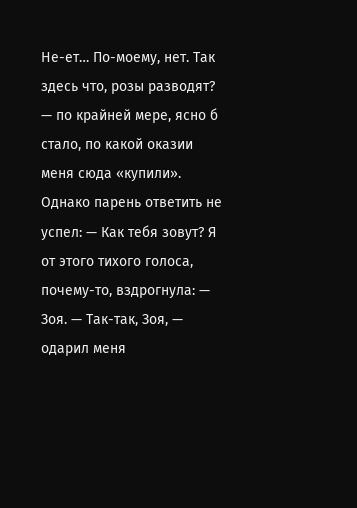Не-ет… По-моему, нет. Так здесь что, розы разводят? — по крайней мере, ясно б стало, по какой оказии меня сюда «купили». Однако парень ответить не успел: — Как тебя зовут? Я от этого тихого голоса, почему-то, вздрогнула: — Зоя. — Так-так, Зоя, — одарил меня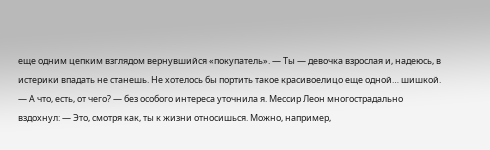еще одним цепким взглядом вернувшийся «покупатель». — Ты — девочка взрослая и, надеюсь, в истерики впадать не станешь. Не хотелось бы портить такое красивоелицо еще одной… шишкой. — А что, есть, от чего? — без особого интереса уточнила я. Мессир Леон многострадально вздохнул: — Это, смотря как, ты к жизни относишься. Можно, например,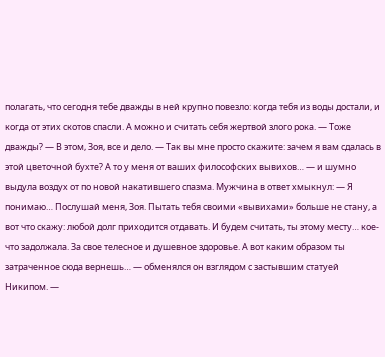полагать, что сегодня тебе дважды в ней крупно повезло: когда тебя из воды достали, и когда от этих скотов спасли. А можно и считать себя жертвой злого рока. — Тоже дважды? — В этом, Зоя, все и дело. — Так вы мне просто скажите: зачем я вам сдалась в этой цветочной бухте? А то у меня от ваших философских вывихов… — и шумно выдула воздух от по новой накатившего спазма. Мужчина в ответ хмыкнул: — Я понимаю… Послушай меня, Зоя. Пытать тебя своими «вывихами» больше не стану, а вот что скажу: любой долг приходится отдавать. И будем считать, ты этому месту… кое-что задолжала. За свое телесное и душевное здоровье. А вот каким образом ты затраченное сюда вернешь… — обменялся он взглядом с застывшим статуей Никипом. —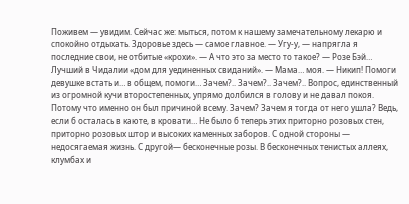Поживем — увидим. Сейчас же: мыться, потом к нашему замечательному лекарю и спокойно отдыхать. Здоровье здесь — самое главное. — Угу-у, — напрягла я последние свои, не отбитые «крохи». — А что это за место то такое? — Розе Бэй… Лучший в Чидалии «дом для уединенных свиданий». — Мама… моя. — Никип! Помоги девушке встать и… в общем, помоги… Зачем?.. Зачем?.. Зачем?.. Вопрос, единственный из огромной кучи второстепенных, упрямо долбился в голову и не давал покоя. Потому что именно он был причиной всему. Зачем? Зачем я тогда от него ушла? Ведь, если б осталась в каюте, в кровати… Не было б теперь этих приторно розовых стен, приторно розовых штор и высоких каменных заборов. С одной стороны — недосягаемая жизнь. С другой— бесконечные розы. В бесконечных тенистых аллеях, клумбах и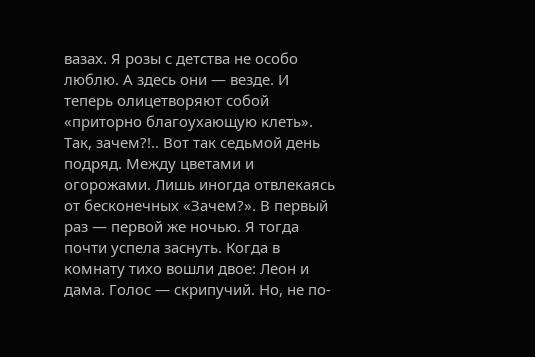вазах. Я розы с детства не особо люблю. А здесь они — везде. И теперь олицетворяют собой «приторно благоухающую клеть». Так, зачем?!.. Вот так седьмой день подряд. Между цветами и огорожами. Лишь иногда отвлекаясь от бесконечных «Зачем?». В первый раз — первой же ночью. Я тогда почти успела заснуть. Когда в комнату тихо вошли двое: Леон и дама. Голос — скрипучий. Но, не по-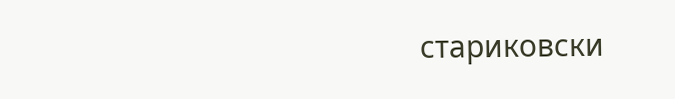стариковски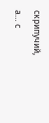скрипучий, а… с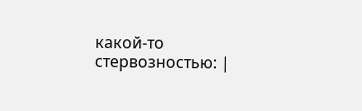какой-то стервозностью: |